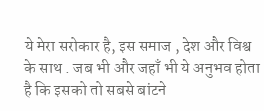ये मेरा सरोकार है, इस समाज , देश और विश्व के साथ . जब भी और जहाँ भी ये अनुभव होता है कि इसको तो सबसे बांटने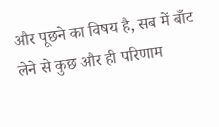और पूछने का विषय है, सब में बाँट लेने से कुछ और ही परिणाम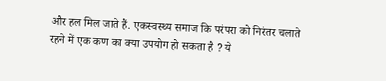और हल मिल जाते हैं. एकस्वस्थ्य समाज कि परंपरा को निरंतर चलाते रहने में एक कण का क्या उपयोग हो सकता है ? ये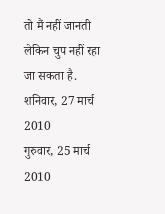तो मैं नहीं जानती लेकिन चुप नहीं रहा जा सकता है.
शनिवार, 27 मार्च 2010
गुरुवार, 25 मार्च 2010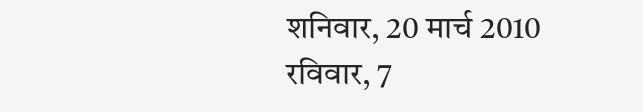शनिवार, 20 मार्च 2010
रविवार, 7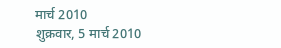मार्च 2010
शुक्रवार, 5 मार्च 2010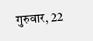गुरुवार, 22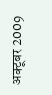अक्टूबर 2009